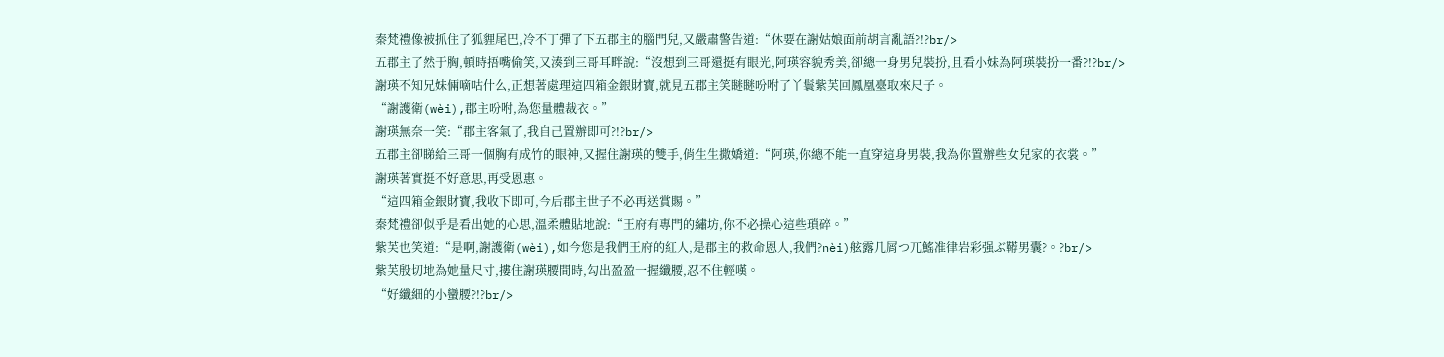秦梵禮像被抓住了狐貍尾巴,冷不丁彈了下五郡主的腦門兒,又嚴肅警告道:“休要在謝姑娘面前胡言亂語?!?br/>
五郡主了然于胸,頓時捂嘴偷笑,又湊到三哥耳畔說:“沒想到三哥還挺有眼光,阿瑛容貌秀美,卻總一身男兒裝扮,且看小妹為阿瑛裝扮一番?!?br/>
謝瑛不知兄妹倆嘀咕什么,正想著處理這四箱金銀財寶,就見五郡主笑瞇瞇吩咐了丫鬟紫芙回鳳凰臺取來尺子。
“謝護衛(wèi),郡主吩咐,為您量體裁衣。”
謝瑛無奈一笑:“郡主客氣了,我自己置辦即可?!?br/>
五郡主卻睇給三哥一個胸有成竹的眼神,又握住謝瑛的雙手,俏生生撒嬌道:“阿瑛,你總不能一直穿這身男裝,我為你置辦些女兒家的衣裳。”
謝瑛著實挺不好意思,再受恩惠。
“這四箱金銀財寶,我收下即可,今后郡主世子不必再送賞賜。”
秦梵禮卻似乎是看出她的心思,溫柔體貼地說:“王府有專門的繡坊,你不必操心這些瑣碎。”
紫芙也笑道:“是啊,謝護衛(wèi),如今您是我們王府的紅人,是郡主的救命恩人,我們?nèi)舷露几屑つ兀鰩准律岩彩强ぶ鞯男囊?。?br/>
紫芙殷切地為她量尺寸,摟住謝瑛腰間時,勾出盈盈一握纖腰,忍不住輕嘆。
“好纖細的小蠻腰?!?br/>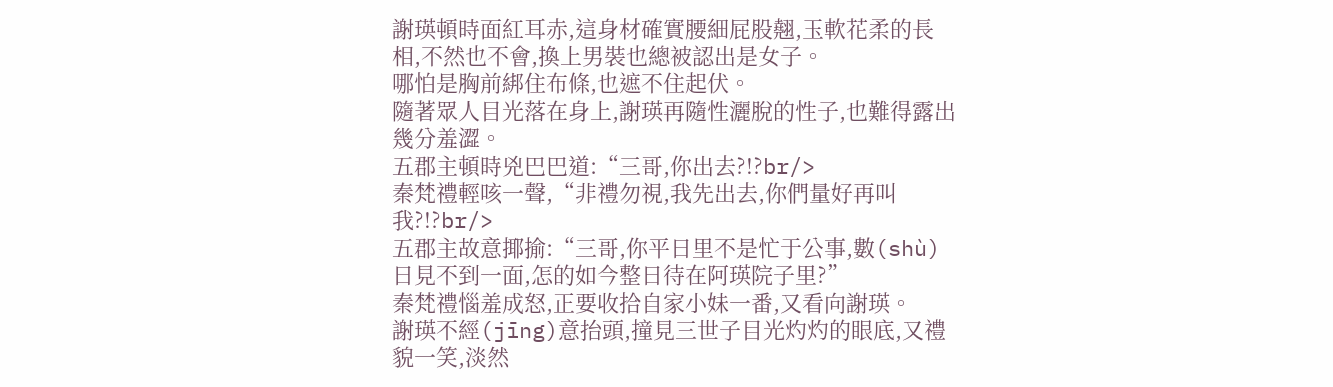謝瑛頓時面紅耳赤,這身材確實腰細屁股翹,玉軟花柔的長相,不然也不會,換上男裝也總被認出是女子。
哪怕是胸前綁住布條,也遮不住起伏。
隨著眾人目光落在身上,謝瑛再隨性灑脫的性子,也難得露出幾分羞澀。
五郡主頓時兇巴巴道:“三哥,你出去?!?br/>
秦梵禮輕咳一聲,“非禮勿視,我先出去,你們量好再叫我?!?br/>
五郡主故意揶揄:“三哥,你平日里不是忙于公事,數(shù)日見不到一面,怎的如今整日待在阿瑛院子里?”
秦梵禮惱羞成怒,正要收拾自家小妹一番,又看向謝瑛。
謝瑛不經(jīng)意抬頭,撞見三世子目光灼灼的眼底,又禮貌一笑,淡然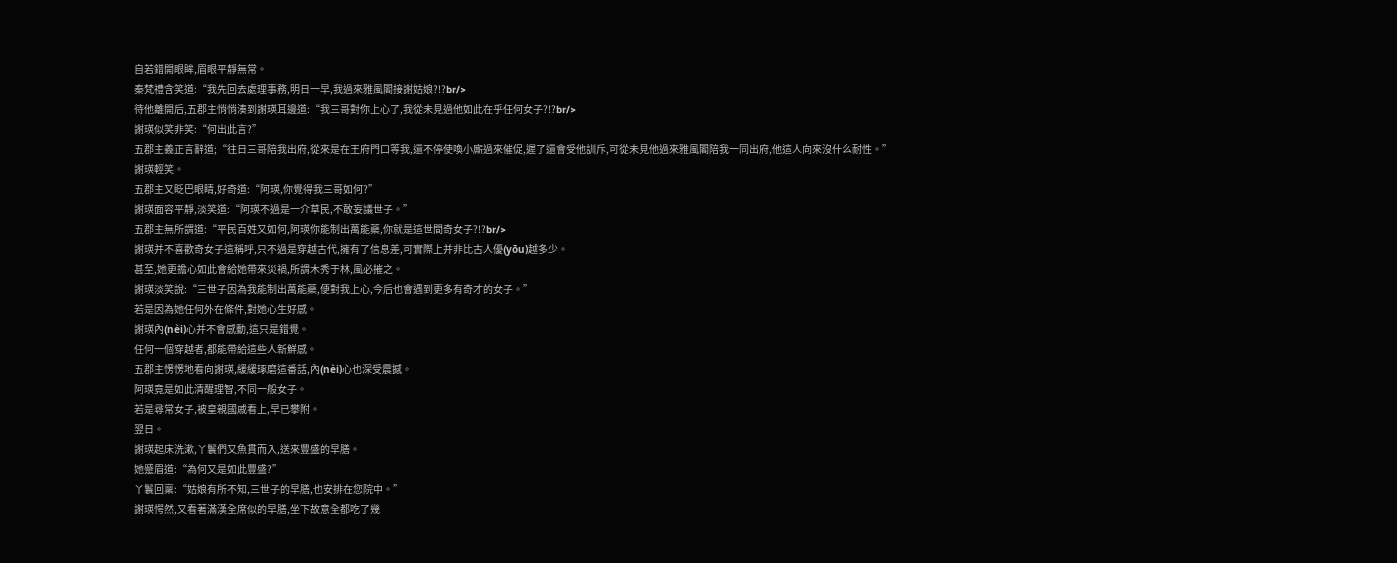自若錯開眼眸,眉眼平靜無常。
秦梵禮含笑道:“我先回去處理事務,明日一早,我過來雅風閣接謝姑娘?!?br/>
待他離開后,五郡主悄悄湊到謝瑛耳邊道:“我三哥對你上心了,我從未見過他如此在乎任何女子?!?br/>
謝瑛似笑非笑:“何出此言?”
五郡主義正言辭道;“往日三哥陪我出府,從來是在王府門口等我,還不停使喚小廝過來催促,遲了還會受他訓斥,可從未見他過來雅風閣陪我一同出府,他這人向來沒什么耐性。”
謝瑛輕笑。
五郡主又眨巴眼睛,好奇道:“阿瑛,你覺得我三哥如何?”
謝瑛面容平靜,淡笑道:“阿瑛不過是一介草民,不敢妄議世子。”
五郡主無所謂道:“平民百姓又如何,阿瑛你能制出萬能藥,你就是這世間奇女子?!?br/>
謝瑛并不喜歡奇女子這稱呼,只不過是穿越古代,擁有了信息差,可實際上并非比古人優(yōu)越多少。
甚至,她更擔心如此會給她帶來災禍,所謂木秀于林,風必摧之。
謝瑛淡笑說:“三世子因為我能制出萬能藥,便對我上心,今后也會遇到更多有奇才的女子。”
若是因為她任何外在條件,對她心生好感。
謝瑛內(nèi)心并不會感動,這只是錯覺。
任何一個穿越者,都能帶給這些人新鮮感。
五郡主愣愣地看向謝瑛,緩緩琢磨這番話,內(nèi)心也深受震撼。
阿瑛竟是如此清醒理智,不同一般女子。
若是尋常女子,被皇親國戚看上,早已攀附。
翌日。
謝瑛起床洗漱,丫鬟們又魚貫而入,送來豐盛的早膳。
她蹙眉道:“為何又是如此豐盛?”
丫鬟回稟:“姑娘有所不知,三世子的早膳,也安排在您院中。”
謝瑛愕然,又看著滿漢全席似的早膳,坐下故意全都吃了幾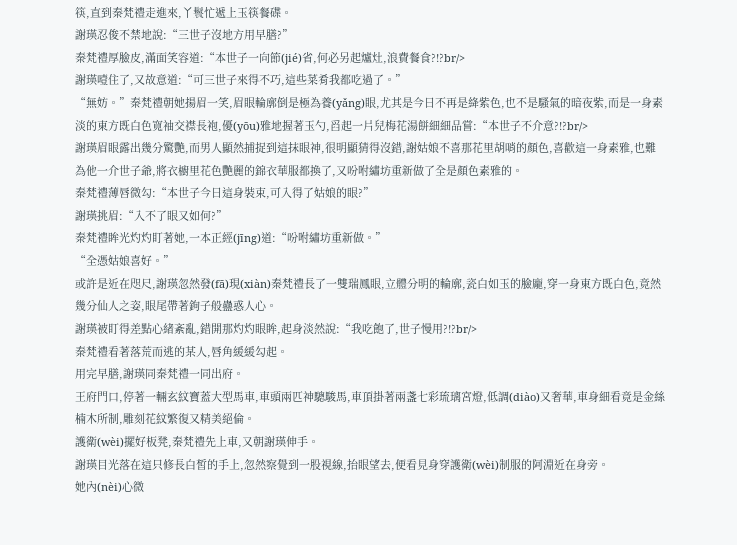筷,直到秦梵禮走進來,丫鬟忙遞上玉筷餐碟。
謝瑛忍俊不禁地說:“三世子沒地方用早膳?”
秦梵禮厚臉皮,滿面笑容道:“本世子一向節(jié)省,何必另起爐灶,浪費餐食?!?br/>
謝瑛噎住了,又故意道:“可三世子來得不巧,這些菜肴我都吃過了。”
“無妨。”秦梵禮朝她揚眉一笑,眉眼輪廓倒是極為養(yǎng)眼,尤其是今日不再是絳紫色,也不是騷氣的暗夜紫,而是一身素淡的東方既白色寬袖交襟長袍,優(yōu)雅地握著玉勺,舀起一片兒梅花湯餅細細品嘗:“本世子不介意?!?br/>
謝瑛眉眼露出幾分驚艷,而男人顯然捕捉到這抹眼神,很明顯猜得沒錯,謝姑娘不喜那花里胡哨的顏色,喜歡這一身素雅,也難為他一介世子爺,將衣櫥里花色艷麗的錦衣華服都換了,又吩咐繡坊重新做了全是顏色素雅的。
秦梵禮薄唇微勾:“本世子今日這身裝束,可入得了姑娘的眼?”
謝瑛挑眉:“入不了眼又如何?”
秦梵禮眸光灼灼盯著她,一本正經(jīng)道:“吩咐繡坊重新做。”
“全憑姑娘喜好。”
或許是近在咫尺,謝瑛忽然發(fā)現(xiàn)秦梵禮長了一雙瑞鳳眼,立體分明的輪廓,瓷白如玉的臉龐,穿一身東方既白色,竟然幾分仙人之姿,眼尾帶著鉤子般蠱惑人心。
謝瑛被盯得差點心緒紊亂,錯開那灼灼眼眸,起身淡然說:“我吃飽了,世子慢用?!?br/>
秦梵禮看著落荒而逃的某人,唇角緩緩勾起。
用完早膳,謝瑛同秦梵禮一同出府。
王府門口,停著一輛玄紋寶蓋大型馬車,車頭兩匹神驄駿馬,車頂掛著兩盞七彩琉璃宮燈,低調(diào)又奢華,車身細看竟是金絲楠木所制,雕刻花紋繁復又精美絕倫。
護衛(wèi)擺好板凳,秦梵禮先上車,又朝謝瑛伸手。
謝瑛目光落在這只修長白皙的手上,忽然察覺到一股視線,抬眼望去,便看見身穿護衛(wèi)制服的阿淵近在身旁。
她內(nèi)心微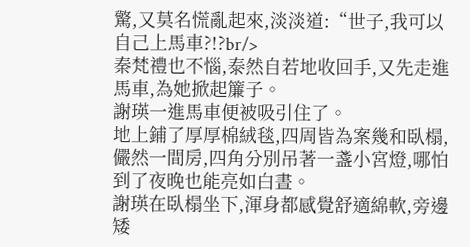驚,又莫名慌亂起來,淡淡道:“世子,我可以自己上馬車?!?br/>
秦梵禮也不惱,泰然自若地收回手,又先走進馬車,為她掀起簾子。
謝瑛一進馬車便被吸引住了。
地上鋪了厚厚棉絨毯,四周皆為案幾和臥榻,儼然一間房,四角分別吊著一盞小宮燈,哪怕到了夜晚也能亮如白晝。
謝瑛在臥榻坐下,渾身都感覺舒適綿軟,旁邊矮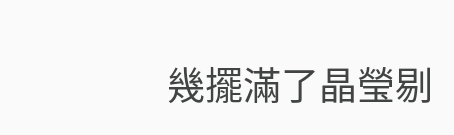幾擺滿了晶瑩剔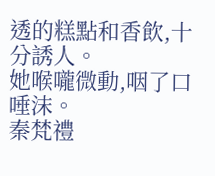透的糕點和香飲,十分誘人。
她喉嚨微動,咽了口唾沫。
秦梵禮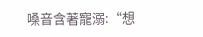嗓音含著寵溺:“想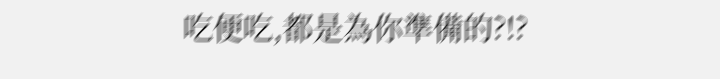吃便吃,都是為你準備的?!?